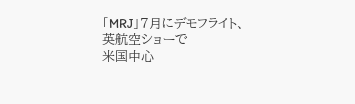「MRJ」7月にデモフライト、英航空ショーで
米国中心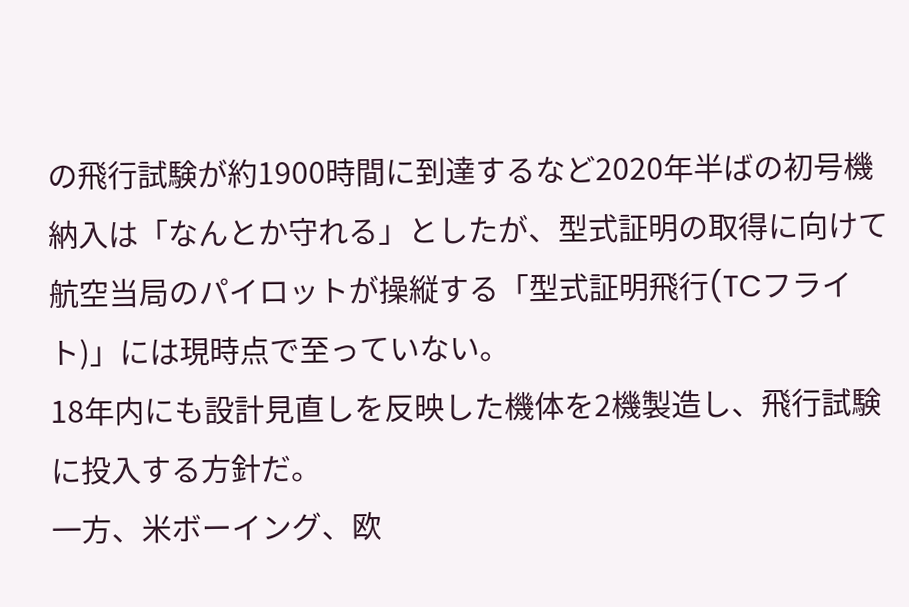の飛行試験が約1900時間に到達するなど2020年半ばの初号機納入は「なんとか守れる」としたが、型式証明の取得に向けて航空当局のパイロットが操縦する「型式証明飛行(TCフライト)」には現時点で至っていない。
18年内にも設計見直しを反映した機体を2機製造し、飛行試験に投入する方針だ。
一方、米ボーイング、欧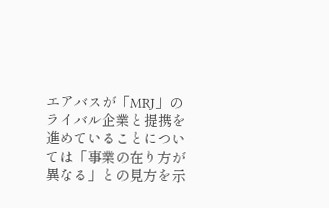エアバスが「MRJ」のライバル企業と提携を進めていることについては「事業の在り方が異なる」との見方を示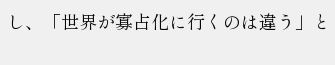し、「世界が寡占化に行くのは違う」と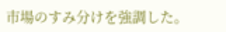市場のすみ分けを強調した。